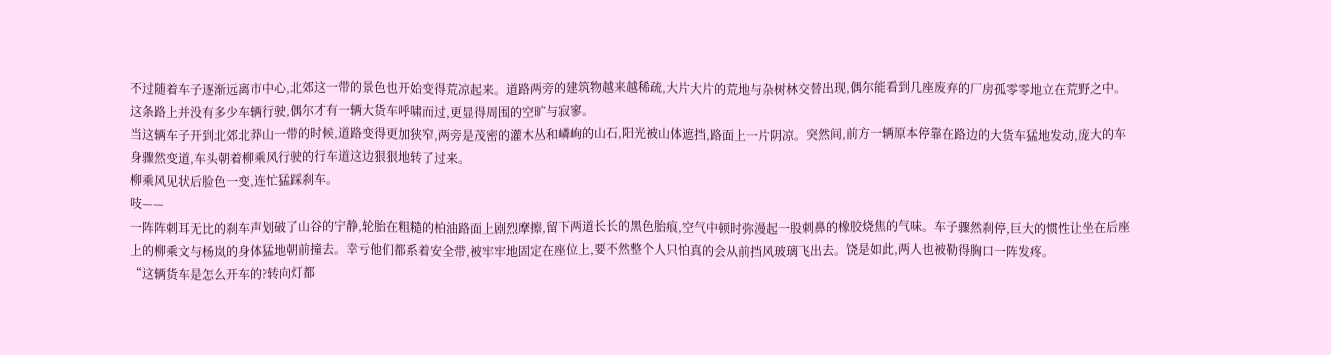不过随着车子逐渐远离市中心,北郊这一带的景色也开始变得荒凉起来。道路两旁的建筑物越来越稀疏,大片大片的荒地与杂树林交替出现,偶尔能看到几座废弃的厂房孤零零地立在荒野之中。这条路上并没有多少车辆行驶,偶尔才有一辆大货车呼啸而过,更显得周围的空旷与寂寥。
当这辆车子开到北郊北莽山一带的时候,道路变得更加狭窄,两旁是茂密的灌木丛和嶙峋的山石,阳光被山体遮挡,路面上一片阴凉。突然间,前方一辆原本停靠在路边的大货车猛地发动,庞大的车身骤然变道,车头朝着柳乘风行驶的行车道这边狠狠地转了过来。
柳乘风见状后脸色一变,连忙猛踩刹车。
吱——
一阵阵刺耳无比的刹车声划破了山谷的宁静,轮胎在粗糙的柏油路面上剧烈摩擦,留下两道长长的黑色胎痕,空气中顿时弥漫起一股刺鼻的橡胶烧焦的气味。车子骤然刹停,巨大的惯性让坐在后座上的柳乘文与杨岚的身体猛地朝前撞去。幸亏他们都系着安全带,被牢牢地固定在座位上,要不然整个人只怕真的会从前挡风玻璃飞出去。饶是如此,两人也被勒得胸口一阵发疼。
“这辆货车是怎么开车的?转向灯都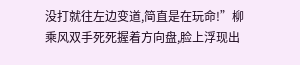没打就往左边变道,简直是在玩命!”柳乘风双手死死握着方向盘,脸上浮现出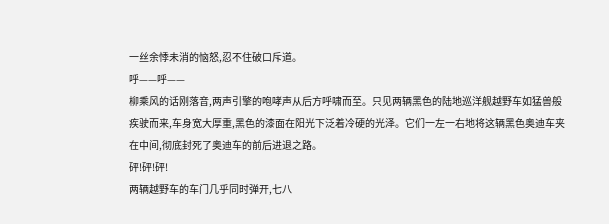一丝余悸未消的恼怒,忍不住破口斥道。
呼——呼——
柳乘风的话刚落音,两声引擎的咆哮声从后方呼啸而至。只见两辆黑色的陆地巡洋舰越野车如猛兽般疾驶而来,车身宽大厚重,黑色的漆面在阳光下泛着冷硬的光泽。它们一左一右地将这辆黑色奥迪车夹在中间,彻底封死了奥迪车的前后进退之路。
砰!砰!砰!
两辆越野车的车门几乎同时弹开,七八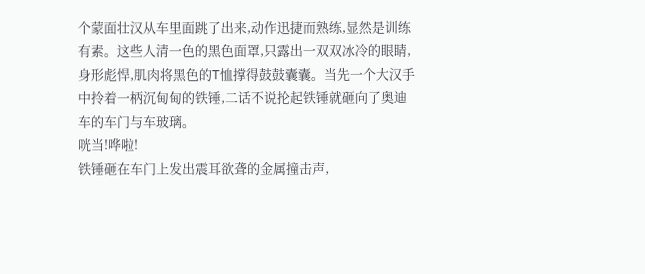个蒙面壮汉从车里面跳了出来,动作迅捷而熟练,显然是训练有素。这些人清一色的黑色面罩,只露出一双双冰冷的眼睛,身形彪悍,肌肉将黑色的T恤撑得鼓鼓囊囊。当先一个大汉手中拎着一柄沉甸甸的铁锤,二话不说抡起铁锤就砸向了奥迪车的车门与车玻璃。
咣当!哗啦!
铁锤砸在车门上发出震耳欲聋的金属撞击声,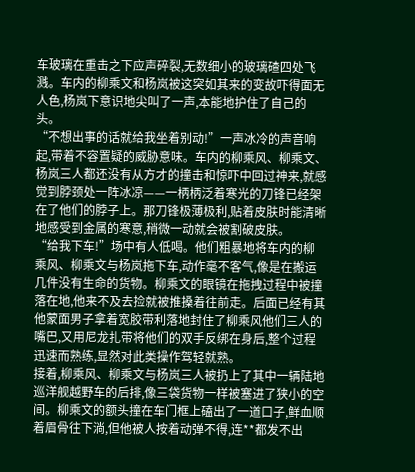车玻璃在重击之下应声碎裂,无数细小的玻璃碴四处飞溅。车内的柳乘文和杨岚被这突如其来的变故吓得面无人色,杨岚下意识地尖叫了一声,本能地护住了自己的头。
“不想出事的话就给我坐着别动!”一声冰冷的声音响起,带着不容置疑的威胁意味。车内的柳乘风、柳乘文、杨岚三人都还没有从方才的撞击和惊吓中回过神来,就感觉到脖颈处一阵冰凉——一柄柄泛着寒光的刀锋已经架在了他们的脖子上。那刀锋极薄极利,贴着皮肤时能清晰地感受到金属的寒意,稍微一动就会被割破皮肤。
“给我下车!”场中有人低喝。他们粗暴地将车内的柳乘风、柳乘文与杨岚拖下车,动作毫不客气,像是在搬运几件没有生命的货物。柳乘文的眼镜在拖拽过程中被撞落在地,他来不及去捡就被推搡着往前走。后面已经有其他蒙面男子拿着宽胶带利落地封住了柳乘风他们三人的嘴巴,又用尼龙扎带将他们的双手反绑在身后,整个过程迅速而熟练,显然对此类操作驾轻就熟。
接着,柳乘风、柳乘文与杨岚三人被扔上了其中一辆陆地巡洋舰越野车的后排,像三袋货物一样被塞进了狭小的空间。柳乘文的额头撞在车门框上磕出了一道口子,鲜血顺着眉骨往下淌,但他被人按着动弹不得,连**都发不出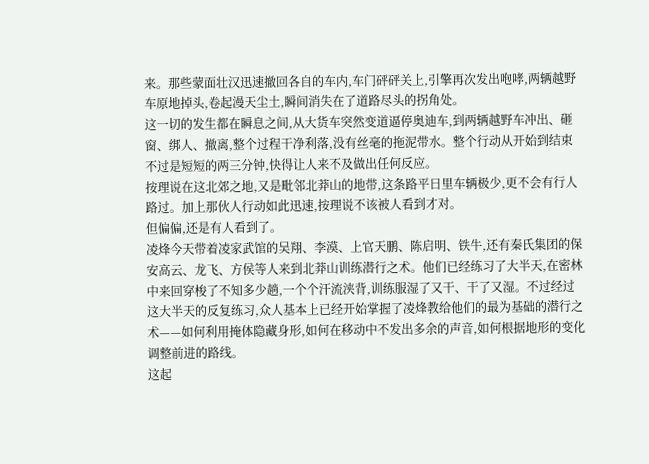来。那些蒙面壮汉迅速撤回各自的车内,车门砰砰关上,引擎再次发出咆哮,两辆越野车原地掉头,卷起漫天尘土,瞬间消失在了道路尽头的拐角处。
这一切的发生都在瞬息之间,从大货车突然变道逼停奥迪车,到两辆越野车冲出、砸窗、绑人、撤离,整个过程干净利落,没有丝毫的拖泥带水。整个行动从开始到结束不过是短短的两三分钟,快得让人来不及做出任何反应。
按理说在这北郊之地,又是毗邻北莽山的地带,这条路平日里车辆极少,更不会有行人路过。加上那伙人行动如此迅速,按理说不该被人看到才对。
但偏偏,还是有人看到了。
凌烽今天带着凌家武馆的吴翔、李漠、上官天鹏、陈启明、铁牛,还有秦氏集团的保安高云、龙飞、方侯等人来到北莽山训练潜行之术。他们已经练习了大半天,在密林中来回穿梭了不知多少趟,一个个汗流浃背,训练服湿了又干、干了又湿。不过经过这大半天的反复练习,众人基本上已经开始掌握了凌烽教给他们的最为基础的潜行之术——如何利用掩体隐藏身形,如何在移动中不发出多余的声音,如何根据地形的变化调整前进的路线。
这起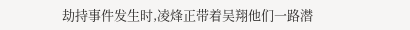劫持事件发生时,凌烽正带着吴翔他们一路潜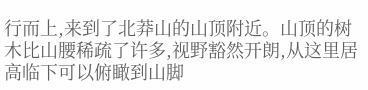行而上,来到了北莽山的山顶附近。山顶的树木比山腰稀疏了许多,视野豁然开朗,从这里居高临下可以俯瞰到山脚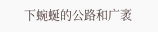下蜿蜒的公路和广袤